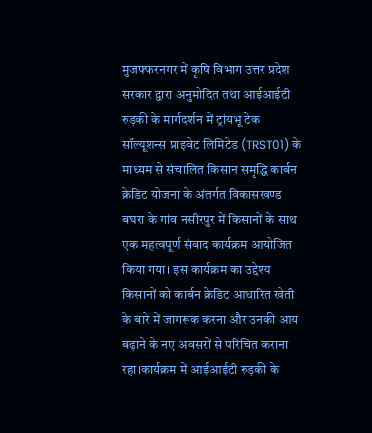मुजफ्फरनगर में कृषि विभाग उत्तर प्रदेश सरकार द्वारा अनुमोदित तथा आईआईटी रुड़की के मार्गदर्शन में ट्रांयभू टेक सॉल्यूशन्स प्राइवेट लिमिटेड (TRST01) के माध्यम से संचालित किसान समृद्धि कार्बन क्रेडिट योजना के अंतर्गत विकासखण्ड बघरा के गांव नसीरपुर में किसानों के साथ एक महत्वपूर्ण संवाद कार्यक्रम आयोजित किया गया। इस कार्यक्रम का उद्देश्य किसानों को कार्बन क्रेडिट आधारित खेती के बारे में जागरूक करना और उनकी आय बढ़ाने के नए अवसरों से परिचित कराना रहा।कार्यक्रम में आईआईटी रुड़की के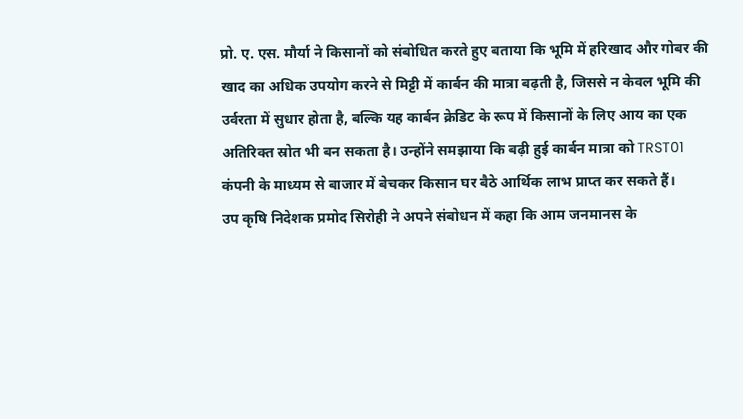प्रो. ए. एस. मौर्या ने किसानों को संबोधित करते हुए बताया कि भूमि में हरिखाद और गोबर की खाद का अधिक उपयोग करने से मिट्टी में कार्बन की मात्रा बढ़ती है, जिससे न केवल भूमि की उर्वरता में सुधार होता है, बल्कि यह कार्बन क्रेडिट के रूप में किसानों के लिए आय का एक अतिरिक्त स्रोत भी बन सकता है। उन्होंने समझाया कि बढ़ी हुई कार्बन मात्रा को TRST01 कंपनी के माध्यम से बाजार में बेचकर किसान घर बैठे आर्थिक लाभ प्राप्त कर सकते हैं।
उप कृषि निदेशक प्रमोद सिरोही ने अपने संबोधन में कहा कि आम जनमानस के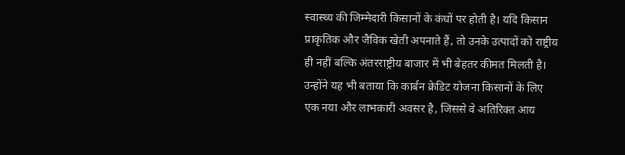स्वास्थ्य की जिम्मेदारी किसानों के कंधों पर होती है। यदि किसान प्राकृतिक और जैविक खेती अपनाते हैं, तो उनके उत्पादों को राष्ट्रीय ही नहीं बल्कि अंतरराष्ट्रीय बाजार में भी बेहतर कीमत मिलती है। उन्होंने यह भी बताया कि कार्बन क्रेडिट योजना किसानों के लिए एक नया और लाभकारी अवसर है, जिससे वे अतिरिक्त आय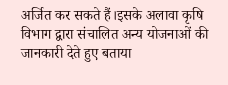अर्जित कर सकते हैं।इसके अलावा कृषि विभाग द्वारा संचालित अन्य योजनाओं की जानकारी देते हुए बताया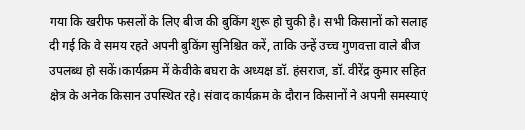गया कि खरीफ फसलों के लिए बीज की बुकिंग शुरू हो चुकी है। सभी किसानों को सलाह दी गई कि वे समय रहते अपनी बुकिंग सुनिश्चित करें, ताकि उन्हें उच्च गुणवत्ता वाले बीज उपलब्ध हो सकें।कार्यक्रम में केवीके बघरा के अध्यक्ष डॉ. हंसराज, डॉ. वीरेंद्र कुमार सहित क्षेत्र के अनेक किसान उपस्थित रहे। संवाद कार्यक्रम के दौरान किसानों ने अपनी समस्याएं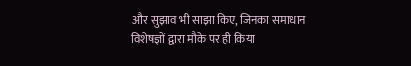और सुझाव भी साझा किए, जिनका समाधान विशेषज्ञों द्वारा मौके पर ही किया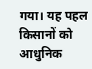गया। यह पहल किसानों को आधुनिक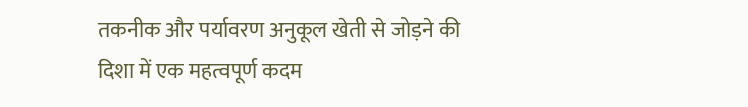तकनीक और पर्यावरण अनुकूल खेती से जोड़ने की दिशा में एक महत्वपूर्ण कदम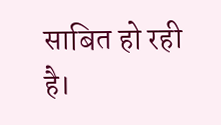साबित हो रही है।